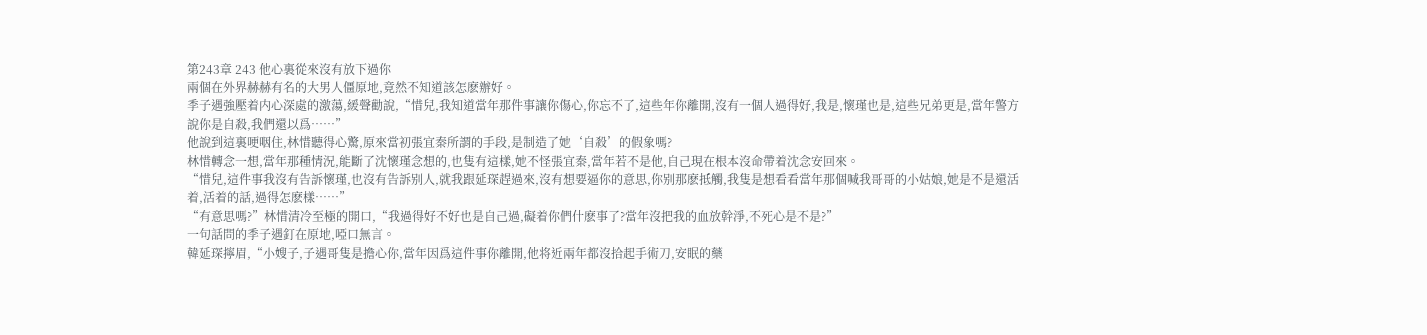第243章 243 他心裏從來沒有放下過你
兩個在外界赫赫有名的大男人僵原地,竟然不知道該怎麽辦好。
季子遇強壓着内心深處的激蕩,緩聲勸說,“惜兒,我知道當年那件事讓你傷心,你忘不了,這些年你離開,沒有一個人過得好,我是,懷瑾也是,這些兄弟更是,當年警方說你是自殺,我們還以爲……”
他說到這裏哽咽住,林惜聽得心驚,原來當初張宜秦所謂的手段,是制造了她‘自殺’的假象嗎?
林惜轉念一想,當年那種情況,能斷了沈懷瑾念想的,也隻有這樣,她不怪張宜秦,當年若不是他,自己現在根本沒命帶着沈念安回來。
“惜兒,這件事我沒有告訴懷瑾,也沒有告訴别人,就我跟延琛趕過來,沒有想要逼你的意思,你别那麽抵觸,我隻是想看看當年那個喊我哥哥的小姑娘,她是不是還活着,活着的話,過得怎麽樣……”
“有意思嗎?”林惜清冷至極的開口,“我過得好不好也是自己過,礙着你們什麽事了?當年沒把我的血放幹淨,不死心是不是?”
一句話問的季子遇釘在原地,啞口無言。
韓延琛擰眉,“小嫂子,子遇哥隻是擔心你,當年因爲這件事你離開,他将近兩年都沒拾起手術刀,安眠的藥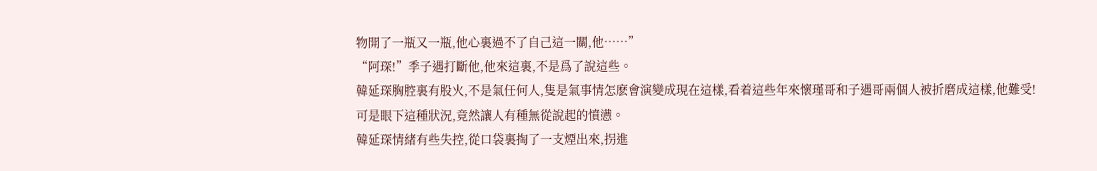物開了一瓶又一瓶,他心裏過不了自己這一關,他……”
“阿琛!”季子遇打斷他,他來這裏,不是爲了說這些。
韓延琛胸腔裏有股火,不是氣任何人,隻是氣事情怎麽會演變成現在這樣,看着這些年來懷瑾哥和子遇哥兩個人被折磨成這樣,他難受!
可是眼下這種狀況,竟然讓人有種無從說起的憤懑。
韓延琛情緒有些失控,從口袋裏掏了一支煙出來,拐進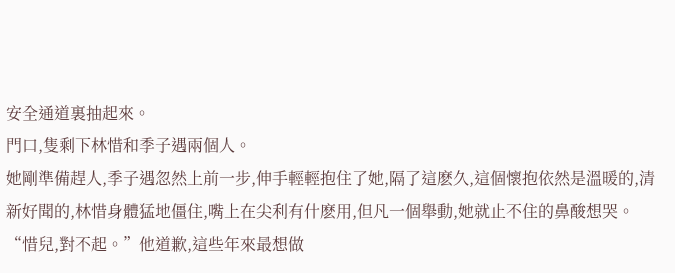安全通道裏抽起來。
門口,隻剩下林惜和季子遇兩個人。
她剛準備趕人,季子遇忽然上前一步,伸手輕輕抱住了她,隔了這麽久,這個懷抱依然是溫暖的,清新好聞的,林惜身體猛地僵住,嘴上在尖利有什麽用,但凡一個舉動,她就止不住的鼻酸想哭。
“惜兒,對不起。”他道歉,這些年來最想做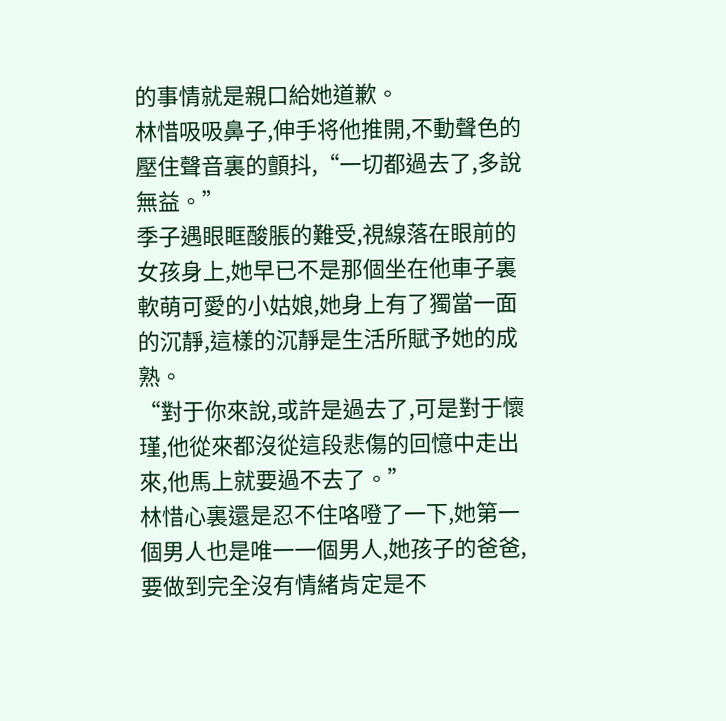的事情就是親口給她道歉。
林惜吸吸鼻子,伸手将他推開,不動聲色的壓住聲音裏的顫抖,“一切都過去了,多說無益。”
季子遇眼眶酸脹的難受,視線落在眼前的女孩身上,她早已不是那個坐在他車子裏軟萌可愛的小姑娘,她身上有了獨當一面的沉靜,這樣的沉靜是生活所賦予她的成熟。
“對于你來說,或許是過去了,可是對于懷瑾,他從來都沒從這段悲傷的回憶中走出來,他馬上就要過不去了。”
林惜心裏還是忍不住咯噔了一下,她第一個男人也是唯一一個男人,她孩子的爸爸,要做到完全沒有情緒肯定是不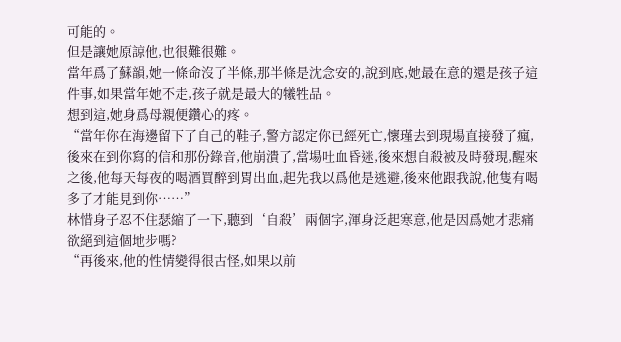可能的。
但是讓她原諒他,也很難很難。
當年爲了蘇韻,她一條命沒了半條,那半條是沈念安的,說到底,她最在意的還是孩子這件事,如果當年她不走,孩子就是最大的犧牲品。
想到這,她身爲母親便鑽心的疼。
“當年你在海邊留下了自己的鞋子,警方認定你已經死亡,懷瑾去到現場直接發了瘋,後來在到你寫的信和那份錄音,他崩潰了,當場吐血昏迷,後來想自殺被及時發現,醒來之後,他每天每夜的喝酒買醉到胃出血,起先我以爲他是逃避,後來他跟我說,他隻有喝多了才能見到你……”
林惜身子忍不住瑟縮了一下,聽到‘自殺’兩個字,渾身泛起寒意,他是因爲她才悲痛欲絕到這個地步嗎?
“再後來,他的性情變得很古怪,如果以前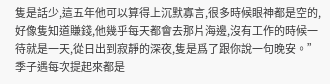隻是話少,這五年他可以算得上沉默寡言,很多時候眼神都是空的,好像隻知道賺錢,他幾乎每天都會去那片海邊,沒有工作的時候一待就是一天,從日出到寂靜的深夜,隻是爲了跟你說一句晚安。”季子遇每次提起來都是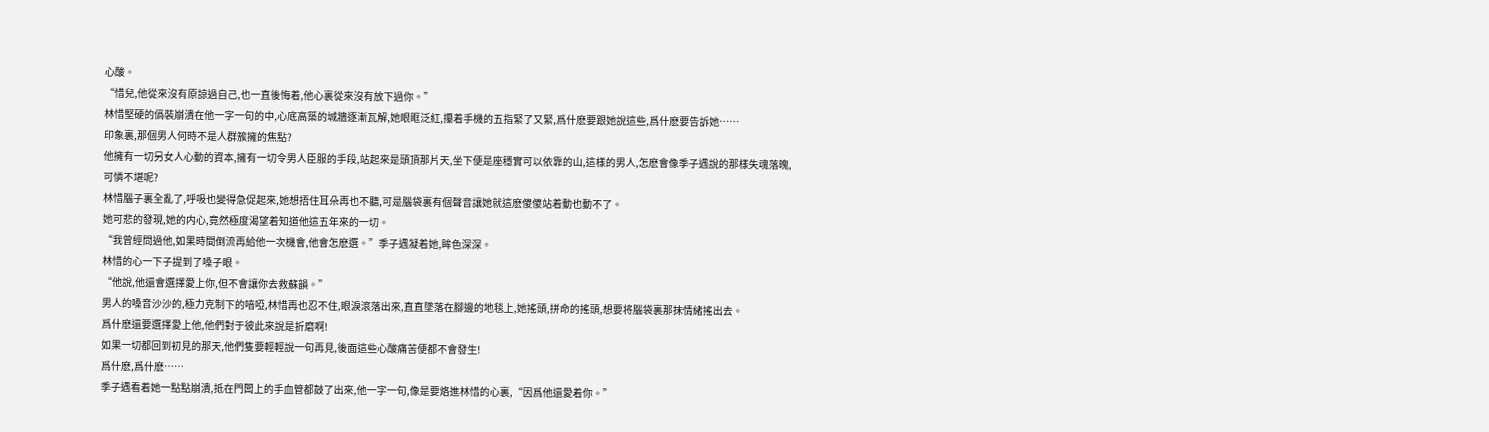心酸。
“惜兒,他從來沒有原諒過自己,也一直後悔着,他心裏從來沒有放下過你。”
林惜堅硬的僞裝崩潰在他一字一句的中,心底高築的城牆逐漸瓦解,她眼眶泛紅,攥着手機的五指緊了又緊,爲什麽要跟她說這些,爲什麽要告訴她……
印象裏,那個男人何時不是人群簇擁的焦點?
他擁有一切另女人心動的資本,擁有一切令男人臣服的手段,站起來是頭頂那片天,坐下便是座穩實可以依靠的山,這樣的男人,怎麽會像季子遇說的那樣失魂落魄,可憐不堪呢?
林惜腦子裏全亂了,呼吸也變得急促起來,她想捂住耳朵再也不聽,可是腦袋裏有個聲音讓她就這麽傻傻站着動也動不了。
她可悲的發現,她的内心,竟然極度渴望着知道他這五年來的一切。
“我曾經問過他,如果時間倒流再給他一次機會,他會怎麽選。”季子遇凝着她,眸色深深。
林惜的心一下子提到了嗓子眼。
“他說,他還會選擇愛上你,但不會讓你去救蘇韻。”
男人的嗓音沙沙的,極力克制下的喑啞,林惜再也忍不住,眼淚滾落出來,直直墜落在腳邊的地毯上,她搖頭,拼命的搖頭,想要将腦袋裏那抹情緒搖出去。
爲什麽還要選擇愛上他,他們對于彼此來說是折磨啊!
如果一切都回到初見的那天,他們隻要輕輕說一句再見,後面這些心酸痛苦便都不會發生!
爲什麽,爲什麽……
季子遇看着她一點點崩潰,抵在門闆上的手血管都鼓了出來,他一字一句,像是要烙進林惜的心裏,“因爲他還愛着你。”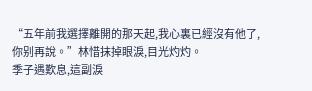“五年前我選擇離開的那天起,我心裏已經沒有他了,你别再說。”林惜抹掉眼淚,目光灼灼。
季子遇歎息,這副淚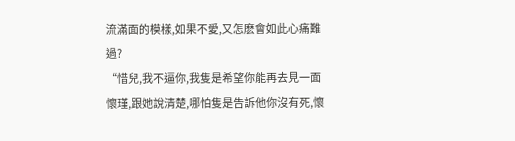流滿面的模樣,如果不愛,又怎麽會如此心痛難過?
“惜兒,我不逼你,我隻是希望你能再去見一面懷瑾,跟她說清楚,哪怕隻是告訴他你沒有死,懷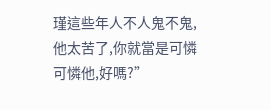瑾這些年人不人鬼不鬼,他太苦了,你就當是可憐可憐他,好嗎?”